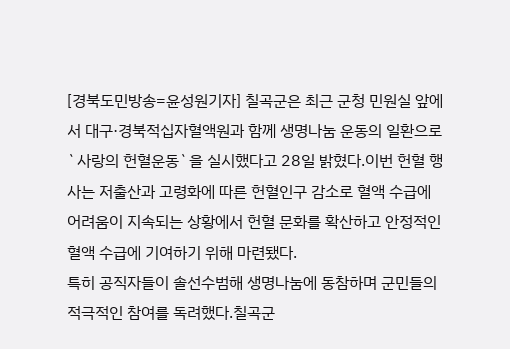[경북도민방송=윤성원기자] 칠곡군은 최근 군청 민원실 앞에서 대구·경북적십자혈액원과 함께 생명나눔 운동의 일환으로 `사랑의 헌혈운동`을 실시했다고 28일 밝혔다.이번 헌혈 행사는 저출산과 고령화에 따른 헌혈인구 감소로 혈액 수급에 어려움이 지속되는 상황에서 헌혈 문화를 확산하고 안정적인 혈액 수급에 기여하기 위해 마련됐다.
특히 공직자들이 솔선수범해 생명나눔에 동참하며 군민들의 적극적인 참여를 독려했다.칠곡군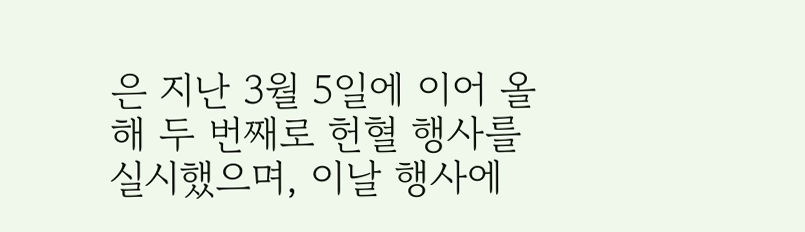은 지난 3월 5일에 이어 올해 두 번째로 헌혈 행사를 실시했으며, 이날 행사에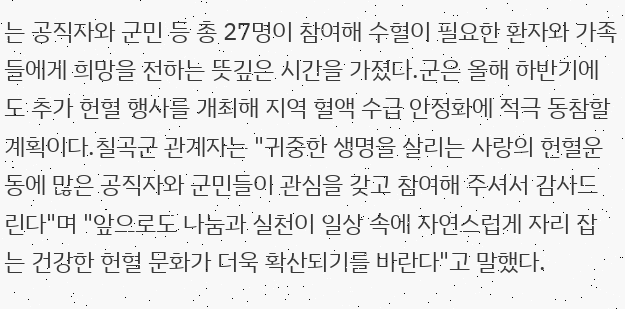는 공직자와 군민 등 총 27명이 참여해 수혈이 필요한 환자와 가족들에게 희망을 전하는 뜻깊은 시간을 가졌다.군은 올해 하반기에도 추가 헌혈 행사를 개최해 지역 혈액 수급 안정화에 적극 동참할 계획이다.칠곡군 관계자는 "귀중한 생명을 살리는 사랑의 헌혈운동에 많은 공직자와 군민들이 관심을 갖고 참여해 주셔서 감사드린다"며 "앞으로도 나눔과 실천이 일상 속에 자연스럽게 자리 잡는 건강한 헌혈 문화가 더욱 확산되기를 바란다"고 말했다.